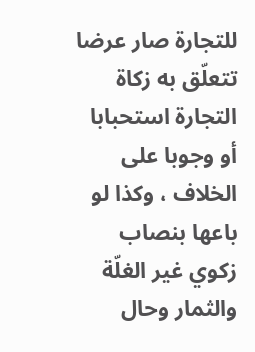للتجارة صار عرضا تتعلّق به زكاة التجارة استحبابا أو وجوبا على الخلاف ، وكذا لو باعها بنصاب زكوي غير الغلّة والثمار وحال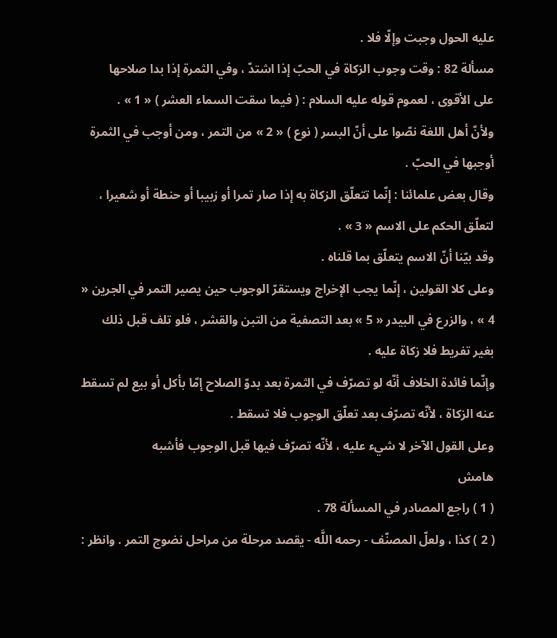عليه الحول وجبت وإلّا فلا .
مسألة 82 : وقت وجوب الزكاة في الحبّ إذا اشتدّ ، وفي الثمرة إذا بدا صلاحها
على الأقوى ، لعموم قوله عليه السلام : ( فيما سقت السماء العشر ) « 1 » .
ولأنّ أهل اللغة نصّوا على أنّ البسر ( نوع ) « 2 » من التمر ، ومن أوجب في الثمرة أوجبها في الحبّ .
وقال بعض علمائنا : إنّما تتعلّق الزكاة به إذا صار تمرا أو زبيبا أو حنطة أو شعيرا ، لتعلّق الحكم على الاسم « 3 » .
وقد بيّنا أنّ الاسم يتعلّق بما قلناه .
وعلى كلا القولين ، إنّما يجب الإخراج ويستقرّ الوجوب حين يصير التمر في الجرين « 4 » ، والزرع في البيدر « 5 » بعد التصفية من التبن والقشر ، فلو تلف قبل ذلك بغير تفريط فلا زكاة عليه .
وإنّما فائدة الخلاف أنّه لو تصرّف في الثمرة بعد بدوّ الصلاح إمّا بأكل أو بيع لم تسقط عنه الزكاة ، لأنّه تصرّف بعد تعلّق الوجوب فلا تسقط .
وعلى القول الآخر لا شيء عليه ، لأنّه تصرّف فيها قبل الوجوب فأشبه
هامش
( 1 ) راجع المصادر في المسألة 78 .
( 2 ) كذا ، ولعلّ المصنّف - رحمه اللَّه - يقصد مرحلة من مراحل نضوج التمر . وانظر :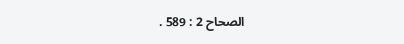الصحاح 2 : 589 .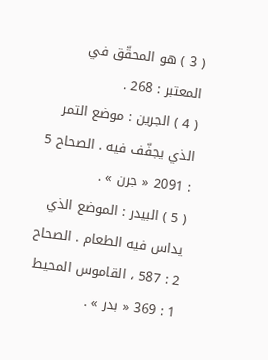( 3 ) هو المحقّق في المعتبر : 268 .
( 4 ) الجرين : موضع التمر الذي يجفّف فيه . الصحاح 5 : 2091 « جرن » .
( 5 ) البيدر : الموضع الذي يداس فيه الطعام . الصحاح 2 : 587 ، القاموس المحيط 1 : 369 « بدر » .